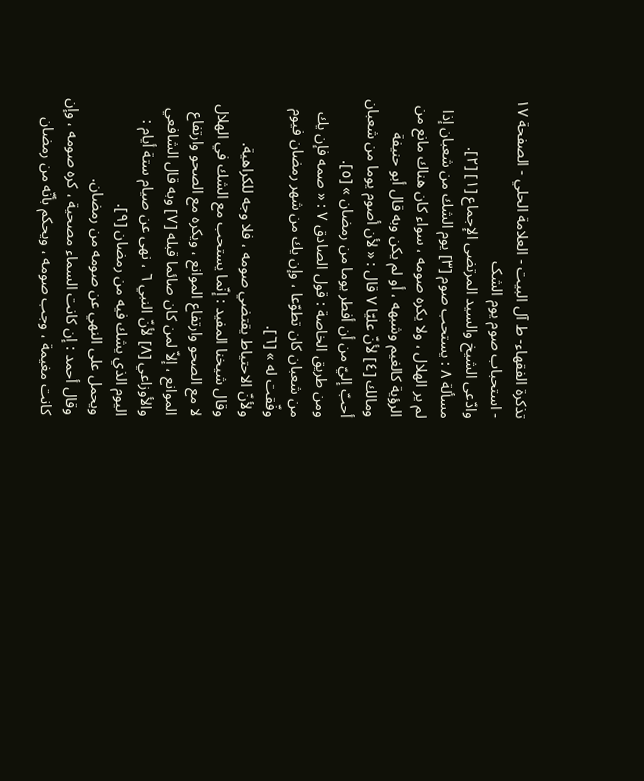تذكرة الفقهاء- ط آل البيت - العلامة الحلي - الصفحة ١٧ - استحباب صوم يوم الشک
وادّعى الشيخ والسيد المرتضى الإجماع [١] [٢].
مسألة ٨ : يستحب صوم [٣] يوم الشك من شعبان إذا لم ير الهلال ، ولا يكره صومه ، سواء كان هناك مانع من الرؤية كالغيم وشبهه ، أو لم يكن وبه قال أبو حنيفة ومالك [٤] لأنّ عليّا ٧ قال : « لأن أصوم يوما من شعبان أحبّ إليّ من أن أفطر يوما من رمضان » [٥].
ومن طريق الخاصة : قول الصادق ٧ : « صمه فإن يك من شعبان كان تطوّعا ، وإن يك من شهر رمضان فيوم وفّقت له » [٦].
ولأنّ الاحتياط يقتضي صومه ، فلا وجه للكراهية.
وقال شيخنا المفيد : إنّما يستحب مع الشك في الهلال لا مع الصحو وارتفاع الموانع ، ويكره مع الصحو وارتفاع الموانع ، إلاّ لمن كان صائما قبله [٧] وبه قال الشافعي والأوزاعي [٨] لأنّ النبي ٦ ، نهى عن صيام ستة أيام : اليوم الذي يشك فيه من رمضان [٩].
ويحمل على النهي عن صومه من رمضان.
وقال أحمد : إن كانت السماء مصحية ، كره صومه ، وإن كانت مغيمة ، وجب صومه ، ويحكم بأنّه من رمضان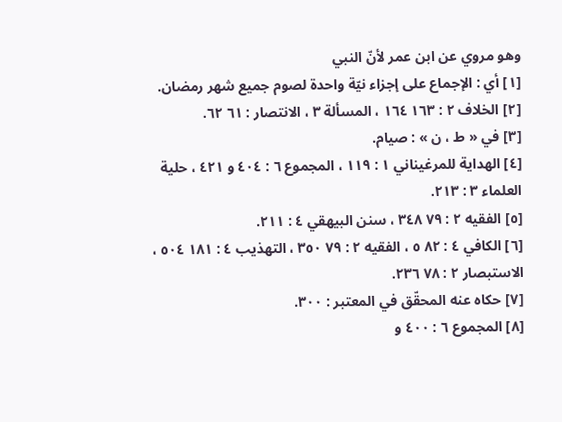وهو مروي عن ابن عمر لأنّ النبي
[١] أي : الإجماع على إجزاء نيّة واحدة لصوم جميع شهر رمضان.
[٢] الخلاف ٢ : ١٦٣ ١٦٤ ، المسألة ٣ ، الانتصار : ٦١ ٦٢.
[٣] في « ط ، ن » : صيام.
[٤] الهداية للمرغيناني ١ : ١١٩ ، المجموع ٦ : ٤٠٤ و ٤٢١ ، حلية العلماء ٣ : ٢١٣.
[٥] الفقيه ٢ : ٧٩ ٣٤٨ ، سنن البيهقي ٤ : ٢١١.
[٦] الكافي ٤ : ٨٢ ٥ ، الفقيه ٢ : ٧٩ ٣٥٠ ، التهذيب ٤ : ١٨١ ٥٠٤ ، الاستبصار ٢ : ٧٨ ٢٣٦.
[٧] حكاه عنه المحقّق في المعتبر : ٣٠٠.
[٨] المجموع ٦ : ٤٠٠ و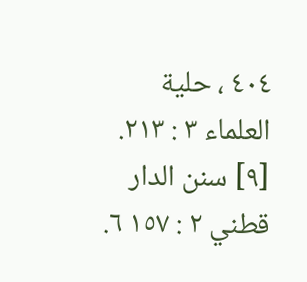٤٠٤ ، حلية العلماء ٣ : ٢١٣.
[٩] سنن الدار قطني ٢ : ١٥٧ ٦.